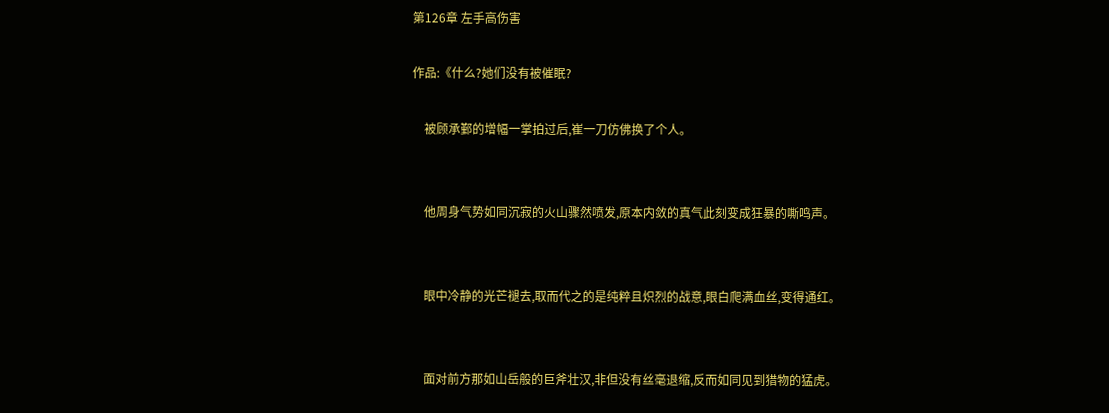第126章 左手高伤害

作品:《什么?她们没有被催眠?

    被顾承鄞的增幅一掌拍过后,崔一刀仿佛换了个人。


    他周身气势如同沉寂的火山骤然喷发,原本内敛的真气此刻变成狂暴的嘶鸣声。


    眼中冷静的光芒褪去,取而代之的是纯粹且炽烈的战意,眼白爬满血丝,变得通红。


    面对前方那如山岳般的巨斧壮汉,非但没有丝毫退缩,反而如同见到猎物的猛虎。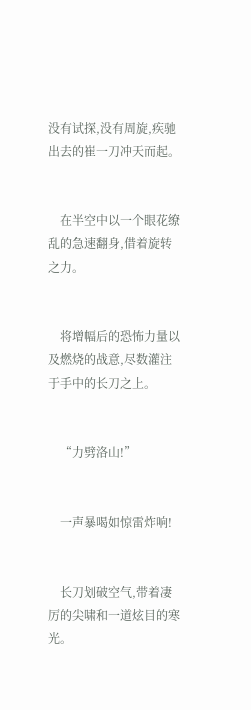没有试探,没有周旋,疾驰出去的崔一刀冲天而起。


    在半空中以一个眼花缭乱的急速翻身,借着旋转之力。


    将增幅后的恐怖力量以及燃烧的战意,尽数灌注于手中的长刀之上。


    “力劈洛山!”


    一声暴喝如惊雷炸响!


    长刀划破空气,带着凄厉的尖啸和一道炫目的寒光。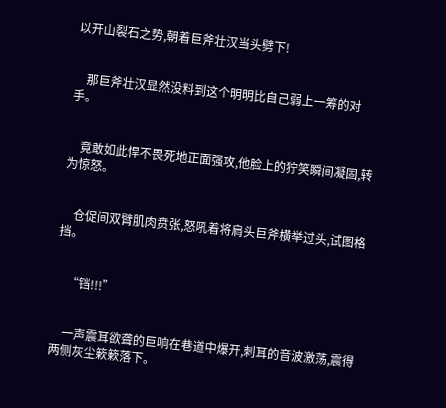以开山裂石之势,朝着巨斧壮汉当头劈下!


    那巨斧壮汉显然没料到这个明明比自己弱上一筹的对手。


    竟敢如此悍不畏死地正面强攻,他脸上的狞笑瞬间凝固,转为惊怒。


    仓促间双臂肌肉贲张,怒吼着将肩头巨斧横举过头,试图格挡。


    “铛!!!”


    一声震耳欲聋的巨响在巷道中爆开,刺耳的音波激荡,震得两侧灰尘簌簌落下。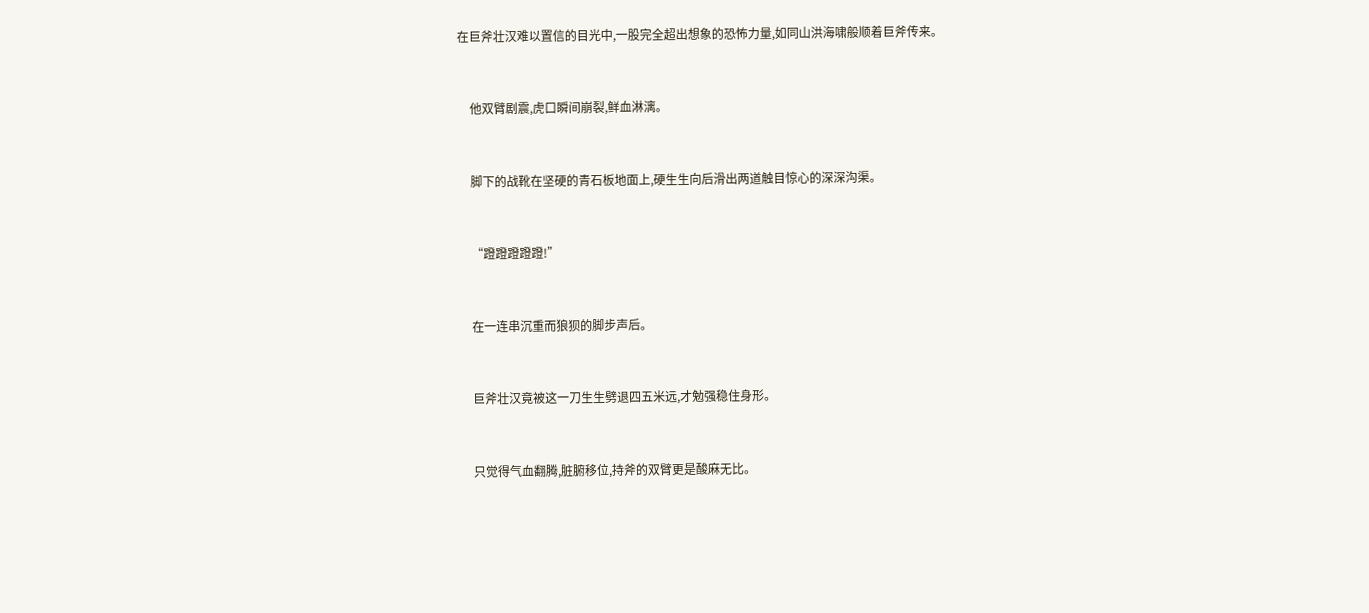在巨斧壮汉难以置信的目光中,一股完全超出想象的恐怖力量,如同山洪海啸般顺着巨斧传来。


    他双臂剧震,虎口瞬间崩裂,鲜血淋漓。


    脚下的战靴在坚硬的青石板地面上,硬生生向后滑出两道触目惊心的深深沟渠。


    “蹬蹬蹬蹬蹬!”


    在一连串沉重而狼狈的脚步声后。


    巨斧壮汉竟被这一刀生生劈退四五米远,才勉强稳住身形。


    只觉得气血翻腾,脏腑移位,持斧的双臂更是酸麻无比。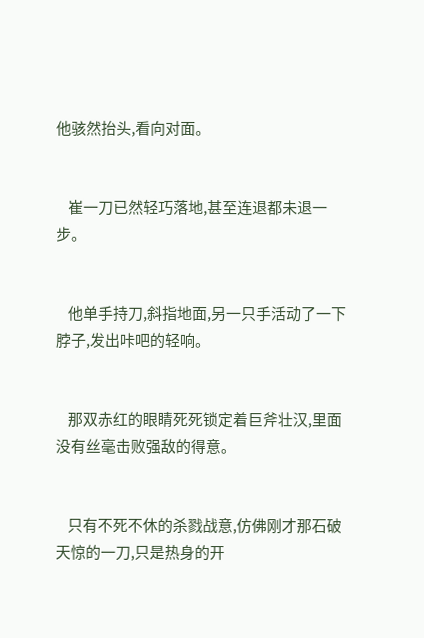他骇然抬头,看向对面。


    崔一刀已然轻巧落地,甚至连退都未退一步。


    他单手持刀,斜指地面,另一只手活动了一下脖子,发出咔吧的轻响。


    那双赤红的眼睛死死锁定着巨斧壮汉,里面没有丝毫击败强敌的得意。


    只有不死不休的杀戮战意,仿佛刚才那石破天惊的一刀,只是热身的开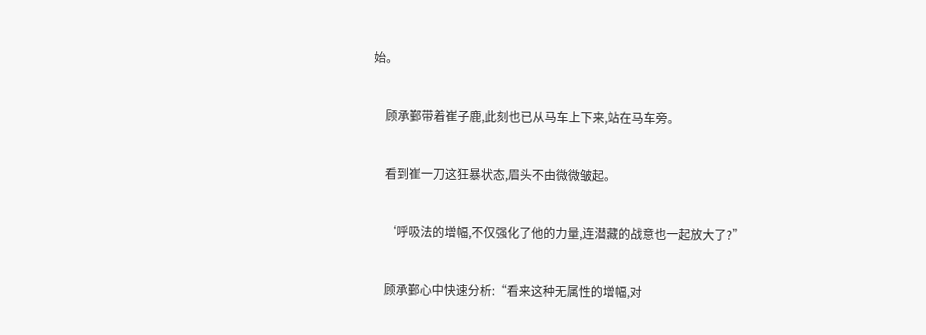始。


    顾承鄞带着崔子鹿,此刻也已从马车上下来,站在马车旁。


    看到崔一刀这狂暴状态,眉头不由微微皱起。


    ‘呼吸法的增幅,不仅强化了他的力量,连潜藏的战意也一起放大了?”


    顾承鄞心中快速分析:“看来这种无属性的增幅,对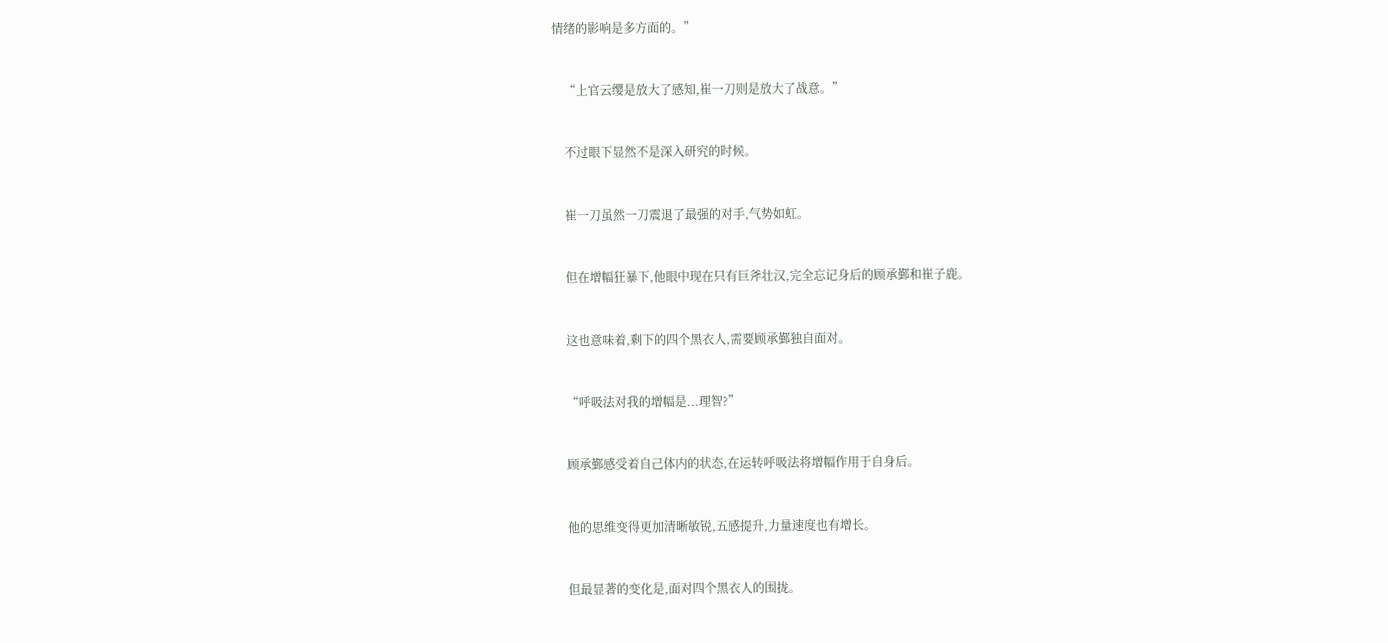情绪的影响是多方面的。”


    “上官云缨是放大了感知,崔一刀则是放大了战意。”


    不过眼下显然不是深入研究的时候。


    崔一刀虽然一刀震退了最强的对手,气势如虹。


    但在增幅狂暴下,他眼中现在只有巨斧壮汉,完全忘记身后的顾承鄞和崔子鹿。


    这也意味着,剩下的四个黑衣人,需要顾承鄞独自面对。


    “呼吸法对我的增幅是...理智?”


    顾承鄞感受着自己体内的状态,在运转呼吸法将增幅作用于自身后。


    他的思维变得更加清晰敏锐,五感提升,力量速度也有增长。


    但最显著的变化是,面对四个黑衣人的围拢。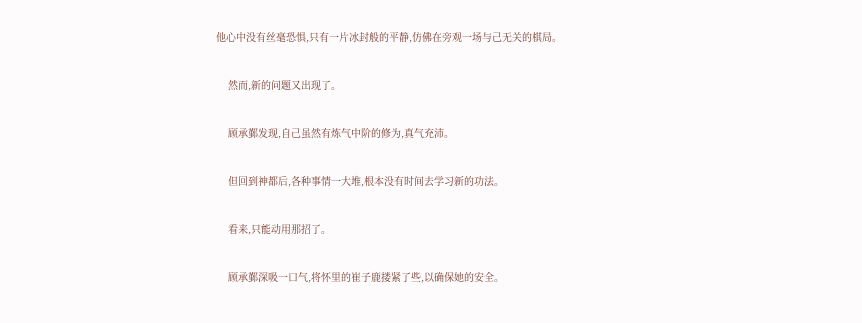他心中没有丝毫恐惧,只有一片冰封般的平静,仿佛在旁观一场与己无关的棋局。


    然而,新的问题又出现了。


    顾承鄞发现,自己虽然有炼气中阶的修为,真气充沛。


    但回到神都后,各种事情一大堆,根本没有时间去学习新的功法。


    看来,只能动用那招了。


    顾承鄞深吸一口气,将怀里的崔子鹿搂紧了些,以确保她的安全。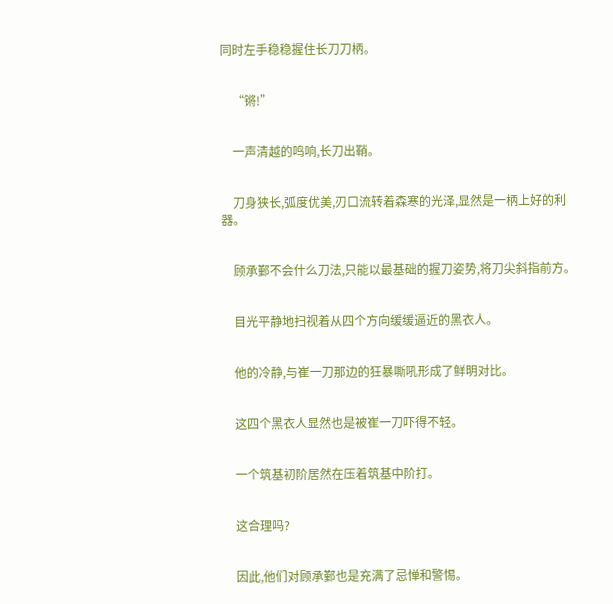同时左手稳稳握住长刀刀柄。


    “锵!”


    一声清越的鸣响,长刀出鞘。


    刀身狭长,弧度优美,刃口流转着森寒的光泽,显然是一柄上好的利器。


    顾承鄞不会什么刀法,只能以最基础的握刀姿势,将刀尖斜指前方。


    目光平静地扫视着从四个方向缓缓逼近的黑衣人。


    他的冷静,与崔一刀那边的狂暴嘶吼形成了鲜明对比。


    这四个黑衣人显然也是被崔一刀吓得不轻。


    一个筑基初阶居然在压着筑基中阶打。


    这合理吗?


    因此,他们对顾承鄞也是充满了忌惮和警惕。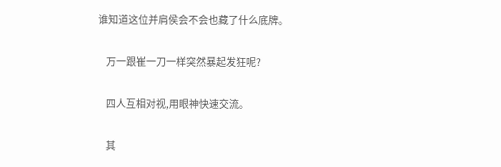谁知道这位并肩侯会不会也藏了什么底牌。


    万一跟崔一刀一样突然暴起发狂呢?


    四人互相对视,用眼神快速交流。


    其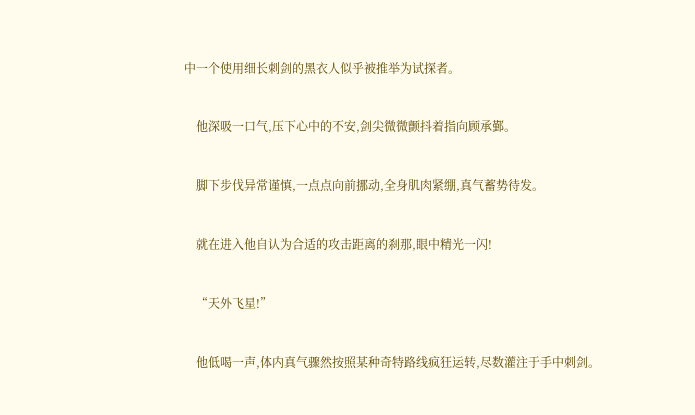中一个使用细长刺剑的黑衣人似乎被推举为试探者。


    他深吸一口气,压下心中的不安,剑尖微微颤抖着指向顾承鄞。


    脚下步伐异常谨慎,一点点向前挪动,全身肌肉紧绷,真气蓄势待发。


    就在进入他自认为合适的攻击距离的刹那,眼中精光一闪!


    “天外飞星!”


    他低喝一声,体内真气骤然按照某种奇特路线疯狂运转,尽数灌注于手中刺剑。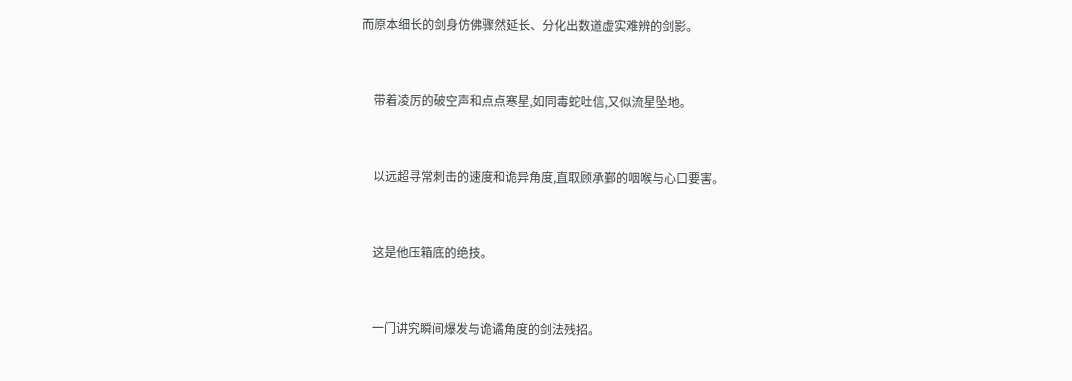而原本细长的剑身仿佛骤然延长、分化出数道虚实难辨的剑影。


    带着凌厉的破空声和点点寒星,如同毒蛇吐信,又似流星坠地。


    以远超寻常刺击的速度和诡异角度,直取顾承鄞的咽喉与心口要害。


    这是他压箱底的绝技。


    一门讲究瞬间爆发与诡谲角度的剑法残招。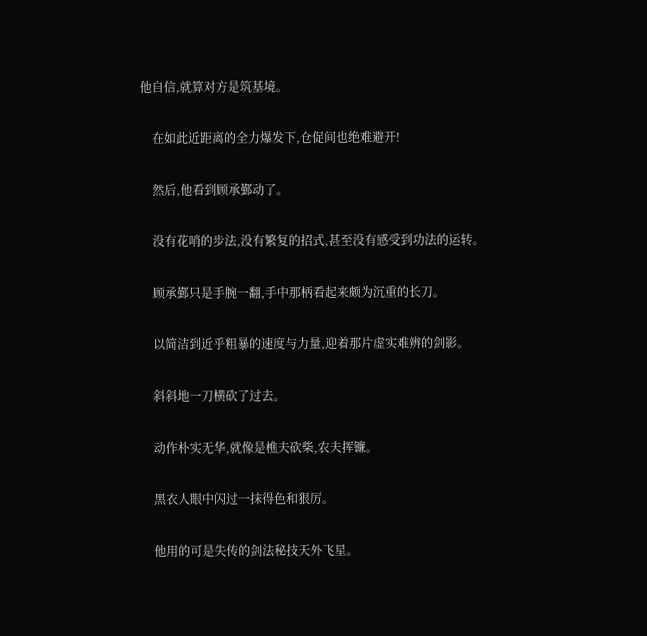他自信,就算对方是筑基境。


    在如此近距离的全力爆发下,仓促间也绝难避开!


    然后,他看到顾承鄞动了。


    没有花哨的步法,没有繁复的招式,甚至没有感受到功法的运转。


    顾承鄞只是手腕一翻,手中那柄看起来颇为沉重的长刀。


    以简洁到近乎粗暴的速度与力量,迎着那片虚实难辨的剑影。


    斜斜地一刀横砍了过去。


    动作朴实无华,就像是樵夫砍柴,农夫挥镰。


    黑衣人眼中闪过一抹得色和狠厉。


    他用的可是失传的剑法秘技天外飞星。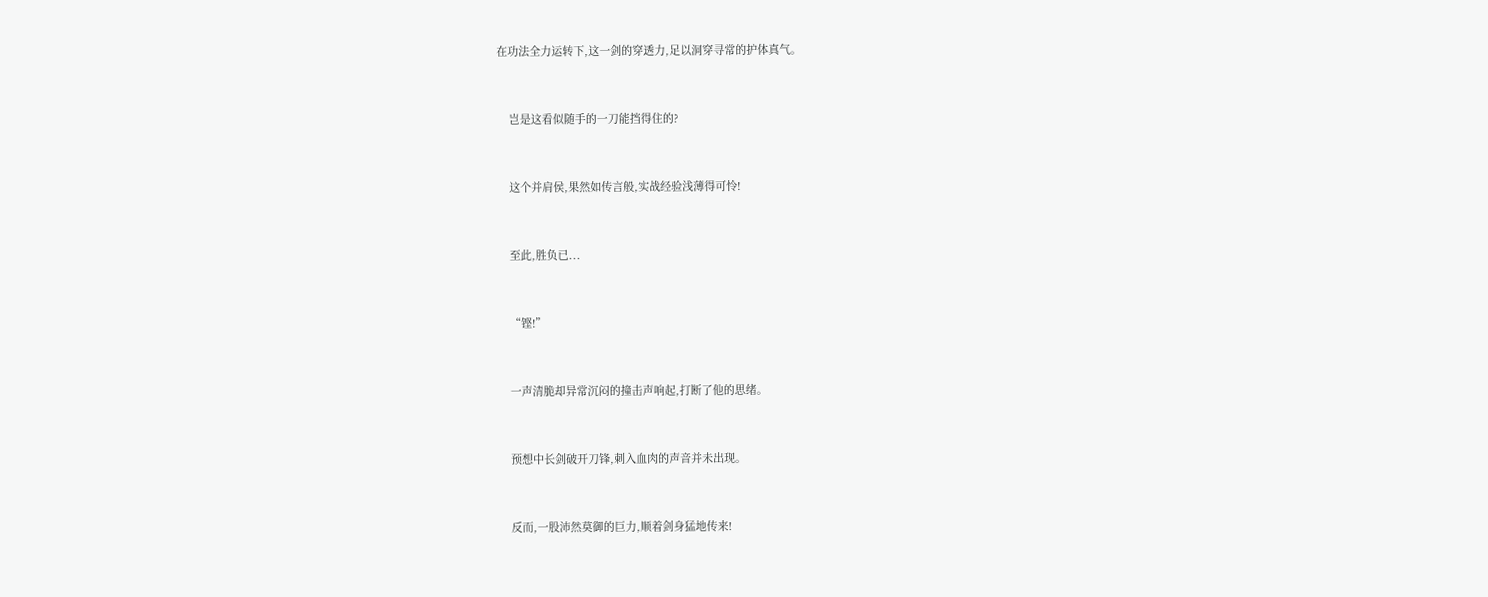在功法全力运转下,这一剑的穿透力,足以洞穿寻常的护体真气。


    岂是这看似随手的一刀能挡得住的?


    这个并肩侯,果然如传言般,实战经验浅薄得可怜!


    至此,胜负已...


    “铿!”


    一声清脆却异常沉闷的撞击声响起,打断了他的思绪。


    预想中长剑破开刀锋,刺入血肉的声音并未出现。


    反而,一股沛然莫御的巨力,顺着剑身猛地传来!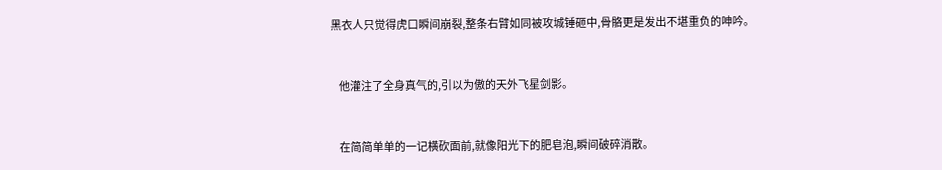黑衣人只觉得虎口瞬间崩裂,整条右臂如同被攻城锤砸中,骨骼更是发出不堪重负的呻吟。


    他灌注了全身真气的,引以为傲的天外飞星剑影。


    在简简单单的一记横砍面前,就像阳光下的肥皂泡,瞬间破碎消散。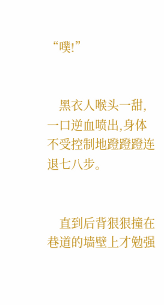“噗!”


    黑衣人喉头一甜,一口逆血喷出,身体不受控制地蹬蹬蹬连退七八步。


    直到后背狠狠撞在巷道的墙壁上才勉强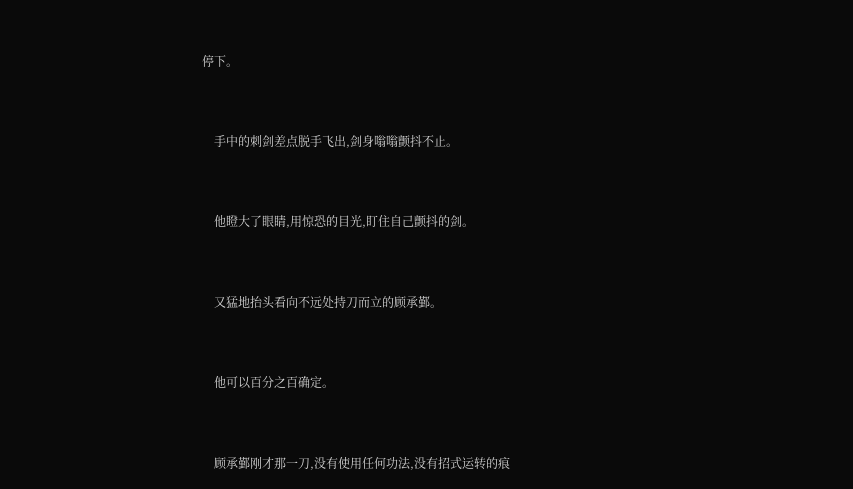停下。


    手中的刺剑差点脱手飞出,剑身嗡嗡颤抖不止。


    他瞪大了眼睛,用惊恐的目光,盯住自己颤抖的剑。


    又猛地抬头看向不远处持刀而立的顾承鄞。


    他可以百分之百确定。


    顾承鄞刚才那一刀,没有使用任何功法,没有招式运转的痕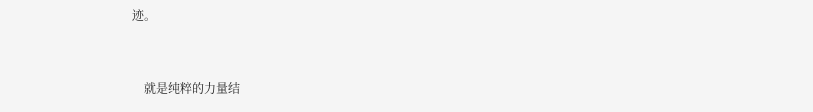迹。


    就是纯粹的力量结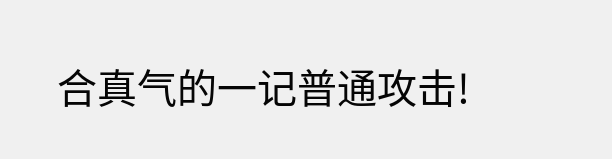合真气的一记普通攻击!